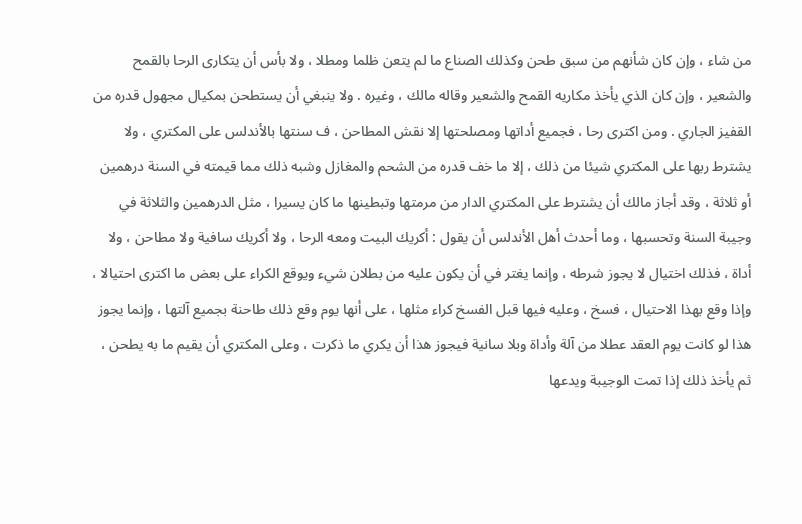من شاء ، وإن كان شأنهم من سبق طحن وكذلك الصناع ما لم يتعن ظلما ومطلا ، ولا بأس أن يتكارى الرحا بالقمح والشعير ، وإن كان الذي يأخذ مكاريه القمح والشعير وقاله مالك ، وغيره . ولا ينبغي أن يستطحن بمكيال مجهول قدره من القفيز الجاري . ومن اكترى رحا ، فجميع أداتها ومصلحتها إلا نقش المطاحن ، ف سنتها بالأندلس على المكتري ، ولا يشترط ربها على المكتري شيئا من ذلك ، إلا ما خف قدره من الشحم والمغازل وشبه ذلك مما قيمته في السنة درهمين أو ثلاثة ، وقد أجاز مالك أن يشترط على المكتري الدار من مرمتها وتبطينها ما كان يسيرا ، مثل الدرهمين والثلاثة في وجيبة السنة وتحسبها ، وما أحدث أهل الأندلس أن يقول : أكريك البيت ومعه الرحا ، ولا أكريك سافية ولا مطاحن ، ولا أداة ، فذلك اختيال لا يجوز شرطه ، وإنما يغتر في أن يكون عليه من بطلان شيء ويوقع الكراء على بعض ما اكترى احتيالا ، وإذا وقع بهذا الاحتيال ، فسخ ، وعليه فيها قبل الفسخ كراء مثلها ، على أنها يوم وقع ذلك طاحنة بجميع آلتها ، وإنما يجوز هذا لو كانت يوم العقد عطلا من آلة وأداة وبلا سانية فيجوز هذا أن يكري ما ذكرت ، وعلى المكتري أن يقيم ما به يطحن ، ثم يأخذ ذلك إذا تمت الوجيبة ويدعها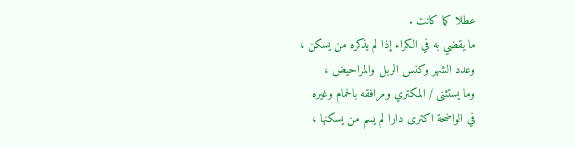عطلا كما كانت .
ما يقضي به في الكراء إذا لم يذكره من يسكن ،
وعدد الشهر وكنس الربل والمراحيض ،
وما يستثنى / المكتري ومرافقه بالحمام وغيره
في الواضحة اكترى دارا لم يسم من يسكنها ،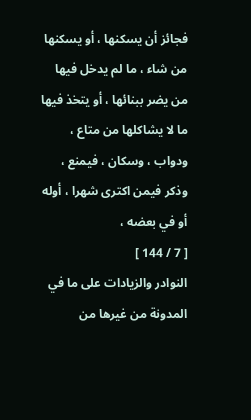فجائز أن يسكنها ، أو يسكنها من شاء ، ما لم يدخل فيها من يضر ببنائها ، أو يتخذ فيها ما لا يشاكلها من متاع ، ودواب ، وسكان ، فيمنع ، وذكر فيمن اكترى شهرا ، أوله أو في بعضه ،
[ 7 / 144 ]
النوادر والزيادات على ما في المدونة من غيرها من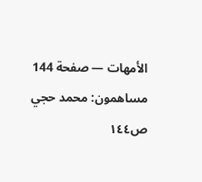الأمهات — صفحة 144
مساهمون: محمد حجي
ص١٤٤